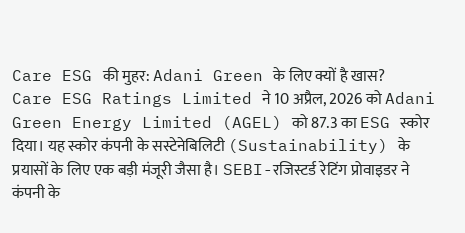Care ESG की मुहर: Adani Green के लिए क्यों है खास?
Care ESG Ratings Limited ने 10 अप्रैल, 2026 को Adani Green Energy Limited (AGEL) को 87.3 का ESG स्कोर दिया। यह स्कोर कंपनी के सस्टेनेबिलिटी (Sustainability) के प्रयासों के लिए एक बड़ी मंजूरी जैसा है। SEBI-रजिस्टर्ड रेटिंग प्रोवाइडर ने कंपनी के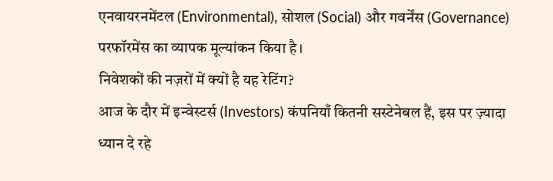एनवायरनमेंटल (Environmental), सोशल (Social) और गवर्नेंस (Governance) परफॉरमेंस का व्यापक मूल्यांकन किया है।
निवेशकों की नज़रों में क्यों है यह रेटिंग?
आज के दौर में इन्वेस्टर्स (Investors) कंपनियाँ कितनी सस्टेनेबल हैं, इस पर ज़्यादा ध्यान दे रहे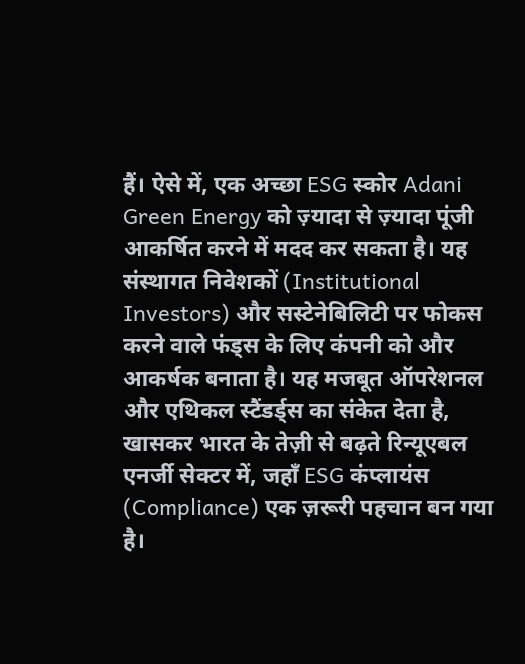हैं। ऐसे में, एक अच्छा ESG स्कोर Adani Green Energy को ज़्यादा से ज़्यादा पूंजी आकर्षित करने में मदद कर सकता है। यह संस्थागत निवेशकों (Institutional Investors) और सस्टेनेबिलिटी पर फोकस करने वाले फंड्स के लिए कंपनी को और आकर्षक बनाता है। यह मजबूत ऑपरेशनल और एथिकल स्टैंडर्ड्स का संकेत देता है, खासकर भारत के तेज़ी से बढ़ते रिन्यूएबल एनर्जी सेक्टर में, जहाँ ESG कंप्लायंस (Compliance) एक ज़रूरी पहचान बन गया है।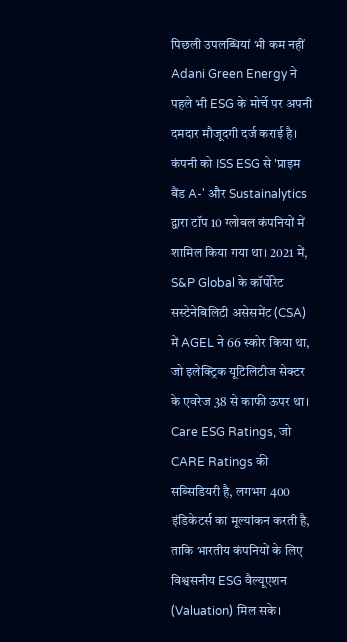पिछली उपलब्धियां भी कम नहीं
Adani Green Energy ने पहले भी ESG के मोर्चे पर अपनी दमदार मौजूदगी दर्ज कराई है। कंपनी को ISS ESG से 'प्राइम बैंड A-' और Sustainalytics द्वारा टॉप 10 ग्लोबल कंपनियों में शामिल किया गया था। 2021 में, S&P Global के कॉर्पोरेट सस्टेनेबिलिटी असेसमेंट (CSA) में AGEL ने 66 स्कोर किया था, जो इलेक्ट्रिक यूटिलिटीज सेक्टर के एवरेज 38 से काफी ऊपर था। Care ESG Ratings, जो CARE Ratings की सब्सिडियरी है, लगभग 400 इंडिकेटर्स का मूल्यांकन करती है, ताकि भारतीय कंपनियों के लिए विश्वसनीय ESG वैल्यूएशन (Valuation) मिल सके।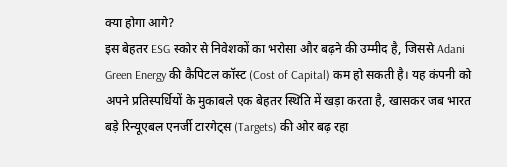क्या होगा आगे?
इस बेहतर ESG स्कोर से निवेशकों का भरोसा और बढ़ने की उम्मीद है, जिससे Adani Green Energy की कैपिटल कॉस्ट (Cost of Capital) कम हो सकती है। यह कंपनी को अपने प्रतिस्पर्धियों के मुकाबले एक बेहतर स्थिति में खड़ा करता है, खासकर जब भारत बड़े रिन्यूएबल एनर्जी टारगेट्स (Targets) की ओर बढ़ रहा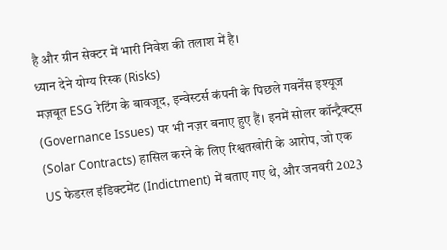है और ग्रीन सेक्टर में भारी निवेश की तलाश में है।
ध्यान देने योग्य रिस्क (Risks)
मज़बूत ESG रेटिंग के बावजूद, इन्वेस्टर्स कंपनी के पिछले गवर्नेंस इश्यूज (Governance Issues) पर भी नज़र बनाए हुए हैं। इनमें सोलर कॉन्ट्रैक्ट्स (Solar Contracts) हासिल करने के लिए रिश्वतखोरी के आरोप, जो एक US फेडरल इंडिक्टमेंट (Indictment) में बताए गए थे, और जनवरी 2023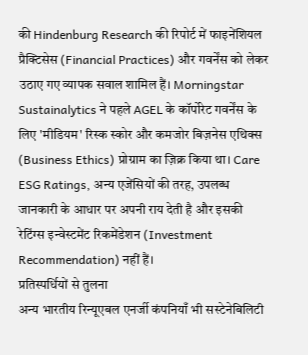की Hindenburg Research की रिपोर्ट में फाइनेंशियल प्रैक्टिसेस (Financial Practices) और गवर्नेंस को लेकर उठाए गए व्यापक सवाल शामिल हैं। Morningstar Sustainalytics ने पहले AGEL के कॉर्पोरेट गवर्नेंस के लिए 'मीडियम' रिस्क स्कोर और कमजोर बिज़नेस एथिक्स (Business Ethics) प्रोग्राम का ज़िक्र किया था। Care ESG Ratings, अन्य एजेंसियों की तरह, उपलब्ध जानकारी के आधार पर अपनी राय देती है और इसकी रेटिंग्स इन्वेस्टमेंट रिकमेंडेशन (Investment Recommendation) नहीं हैं।
प्रतिस्पर्धियों से तुलना
अन्य भारतीय रिन्यूएबल एनर्जी कंपनियाँ भी सस्टेनेबिलिटी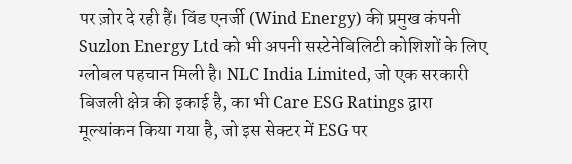पर ज़ोर दे रही हैं। विंड एनर्जी (Wind Energy) की प्रमुख कंपनी Suzlon Energy Ltd को भी अपनी सस्टेनेबिलिटी कोशिशों के लिए ग्लोबल पहचान मिली है। NLC India Limited, जो एक सरकारी बिजली क्षेत्र की इकाई है, का भी Care ESG Ratings द्वारा मूल्यांकन किया गया है, जो इस सेक्टर में ESG पर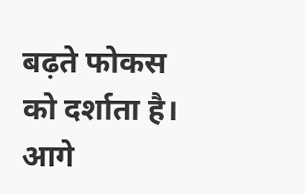बढ़ते फोकस को दर्शाता है।
आगे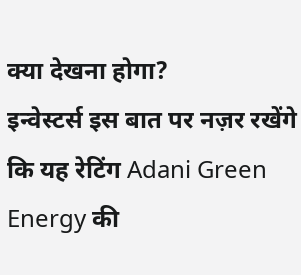क्या देखना होगा?
इन्वेस्टर्स इस बात पर नज़र रखेंगे कि यह रेटिंग Adani Green Energy की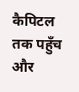कैपिटल तक पहुँच और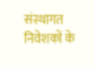संस्थागत निवेशकों के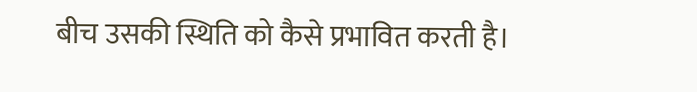बीच उसकी स्थिति को कैसे प्रभावित करती है।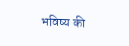भविष्य की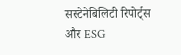सस्टेनेबिलिटी रिपोर्ट्स और ESG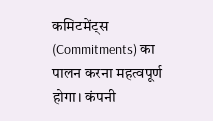कमिटमेंट्स (Commitments) का पालन करना महत्वपूर्ण होगा। कंपनी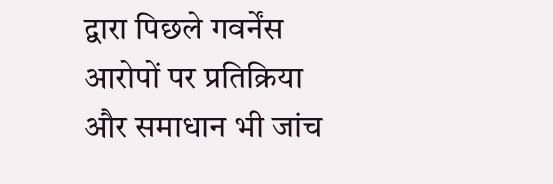द्वारा पिछले गवर्नेंस आरोपों पर प्रतिक्रिया और समाधान भी जांच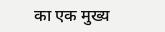का एक मुख्य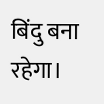बिंदु बना रहेगा।